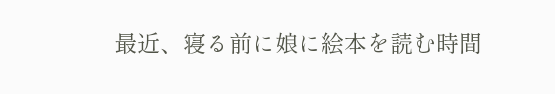最近、寝る前に娘に絵本を読む時間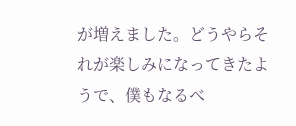が増えました。どうやらそれが楽しみになってきたようで、僕もなるべ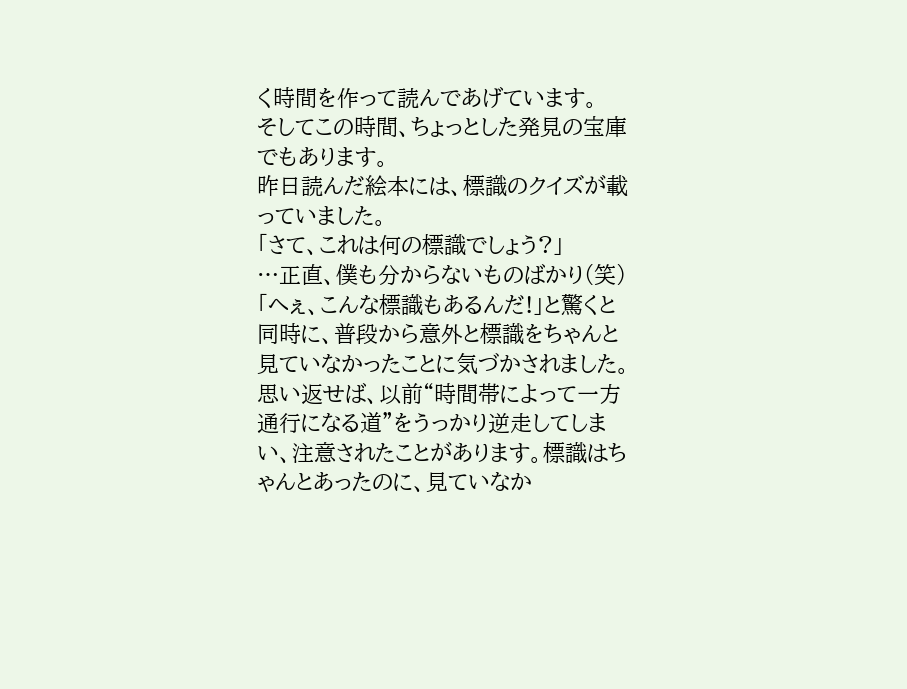く時間を作って読んであげています。
そしてこの時間、ちょっとした発見の宝庫でもあります。
昨日読んだ絵本には、標識のクイズが載っていました。
「さて、これは何の標識でしょう?」
…正直、僕も分からないものばかり(笑)
「へぇ、こんな標識もあるんだ!」と驚くと同時に、普段から意外と標識をちゃんと見ていなかったことに気づかされました。
思い返せば、以前“時間帯によって一方通行になる道”をうっかり逆走してしまい、注意されたことがあります。標識はちゃんとあったのに、見ていなか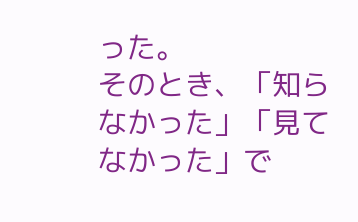った。
そのとき、「知らなかった」「見てなかった」で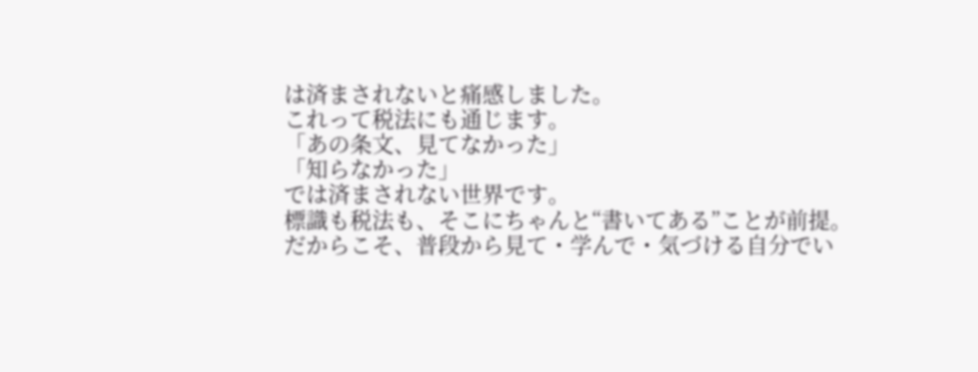は済まされないと痛感しました。
これって税法にも通じます。
「あの条文、見てなかった」
「知らなかった」
では済まされない世界です。
標識も税法も、そこにちゃんと“書いてある”ことが前提。
だからこそ、普段から見て・学んで・気づける自分でい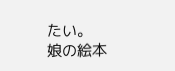たい。
娘の絵本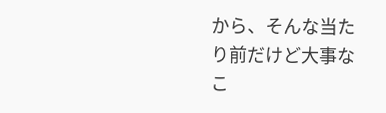から、そんな当たり前だけど大事なこ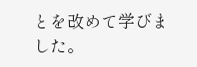とを改めて学びました。